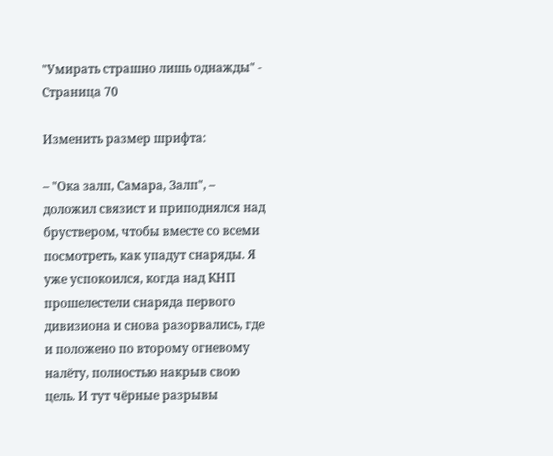"Умирать страшно лишь однажды" - Страница 70

Изменить размер шрифта:

– "Ока залп, Самара, Залп", – доложил связист и приподнялся над бруствером, чтобы вместе со всеми посмотреть, как упадут снаряды. Я уже успокоился, когда над КНП прошелестели снаряда первого дивизиона и снова разорвались, где и положено по второму огневому налёту, полностью накрыв свою цель. И тут чёрные разрывы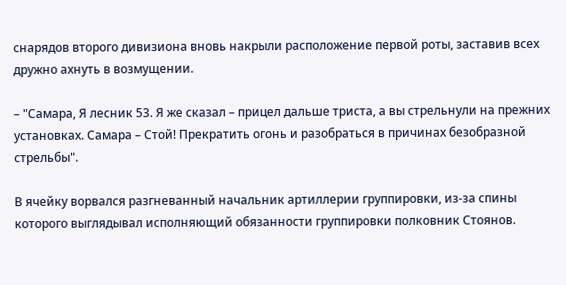снарядов второго дивизиона вновь накрыли расположение первой роты, заставив всех дружно ахнуть в возмущении.

– "Самара, Я лесник 53. Я же сказал – прицел дальше триста, а вы стрельнули на прежних установках. Самара – Стой! Прекратить огонь и разобраться в причинах безобразной стрельбы".

В ячейку ворвался разгневанный начальник артиллерии группировки, из-за спины которого выглядывал исполняющий обязанности группировки полковник Стоянов.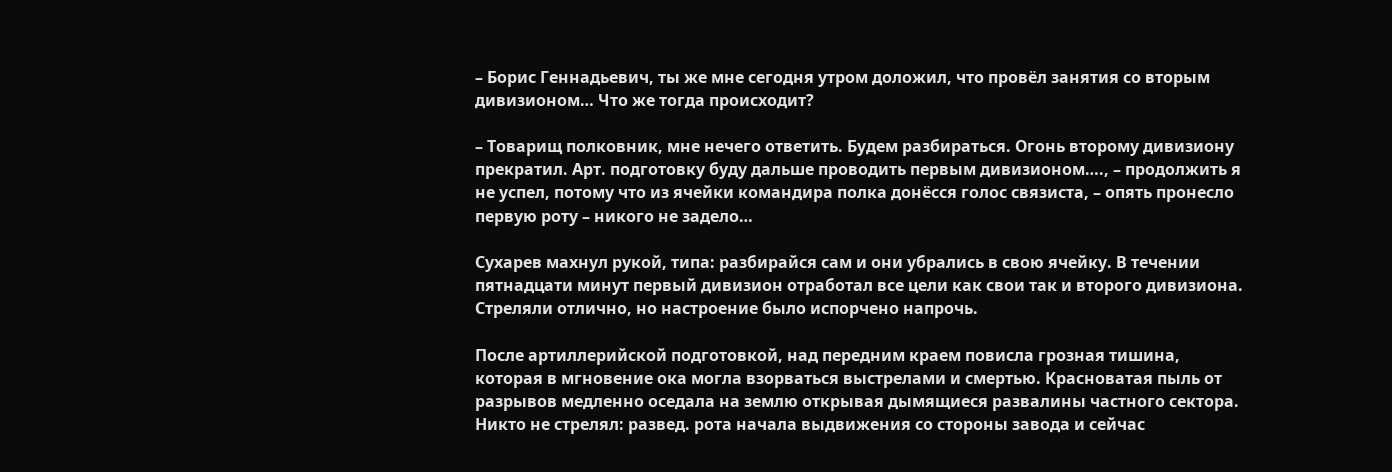– Борис Геннадьевич, ты же мне сегодня утром доложил, что провёл занятия со вторым дивизионом… Что же тогда происходит?

– Товарищ полковник, мне нечего ответить. Будем разбираться. Огонь второму дивизиону прекратил. Арт. подготовку буду дальше проводить первым дивизионом…., – продолжить я не успел, потому что из ячейки командира полка донёсся голос связиста, – опять пронесло первую роту – никого не задело…

Сухарев махнул рукой, типа: разбирайся сам и они убрались в свою ячейку. В течении пятнадцати минут первый дивизион отработал все цели как свои так и второго дивизиона. Стреляли отлично, но настроение было испорчено напрочь.

После артиллерийской подготовкой, над передним краем повисла грозная тишина, которая в мгновение ока могла взорваться выстрелами и смертью. Красноватая пыль от разрывов медленно оседала на землю открывая дымящиеся развалины частного сектора. Никто не стрелял: развед. рота начала выдвижения со стороны завода и сейчас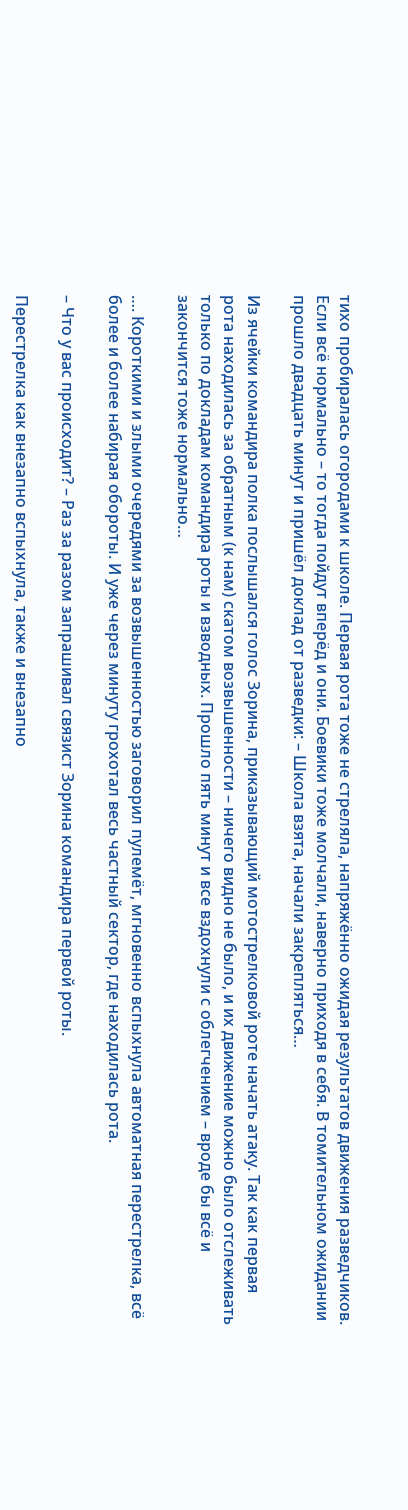тихо пробиралась огородами к школе. Первая рота тоже не стреляла, напряжённо ожидая результатов движения разведчиков. Если всё нормально – то тогда пойдут вперёд и они. Боевики тоже молчали, наверно приходя в себя. В томительном ожидании прошло двадцать минут и пришёл доклад от разведки: – Школа взята, начали закрепляться…

Из ячейки командира полка послышался голос Зорина, приказывающий мотострелковой роте начать атаку. Так как первая рота находилась за обратным (к нам) скатом возвышенности – ничего видно не было, и их движение можно было отслеживать только по докладам командира роты и взводных. Прошло пять минут и все вздохнули с облегчением – вроде бы всё и закончится тоже нормально…

…. Короткими и злыми очередями за возвышенностью заговорил пулемёт, мгновенно вспыхнула автоматная перестрелка, всё более и более набирая обороты. И уже через минуту грохотал весь частный сектор, где находилась рота.

– Что у вас происходит? – Раз за разом запрашивал связист Зорина командира первой роты.

Перестрелка как внезапно вспыхнула, также и внезапно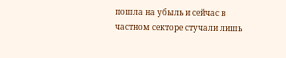пошла на убыль и сейчас в частном секторе стучали лишь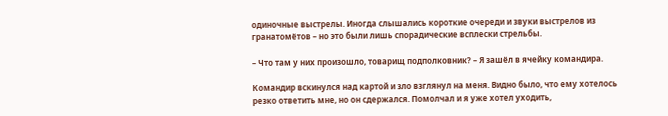одиночные выстрелы. Иногда слышались короткие очереди и звуки выстрелов из гранатомётов – но это были лишь спорадические всплески стрельбы.

– Что там у них произошло, товарищ подполковник? – Я зашёл в ячейку командира.

Командир вскинулся над картой и зло взглянул на меня. Видно было, что ему хотелось резко ответить мне, но он сдержался. Помолчал и я уже хотел уходить,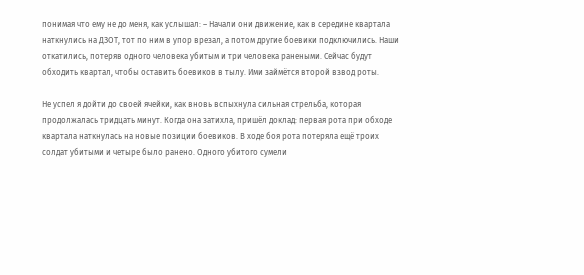понимая что ему не до меня, как услышал: – Начали они движение, как в середине квартала наткнулись на ДЗОТ, тот по ним в упор врезал, а потом другие боевики подключились. Наши откатились, потеряв одного человека убитым и три человека ранеными. Сейчас будут обходить квартал, чтобы оставить боевиков в тылу. Ими займётся второй взвод роты.

Не успел я дойти до своей ячейки, как вновь вспыхнула сильная стрельба, которая продолжалась тридцать минут. Когда она затихла, пришёл доклад: первая рота при обходе квартала наткнулась на новые позиции боевиков. В ходе боя рота потеряла ещё троих солдат убитыми и четыре было ранено. Одного убитого сумели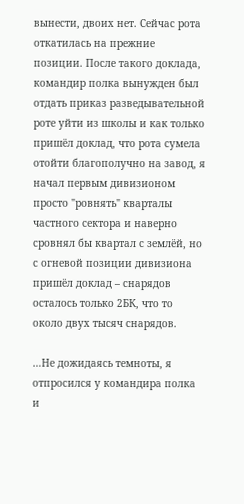вынести, двоих нет. Сейчас рота откатилась на прежние позиции. После такого доклада, командир полка вынужден был отдать приказ разведывательной роте уйти из школы и как только пришёл доклад, что рота сумела отойти благополучно на завод, я начал первым дивизионом просто "ровнять" кварталы частного сектора и наверно сровнял бы квартал с землёй, но с огневой позиции дивизиона пришёл доклад – снарядов осталось только 2БК, что то около двух тысяч снарядов.

…Не дожидаясь темноты, я отпросился у командира полка и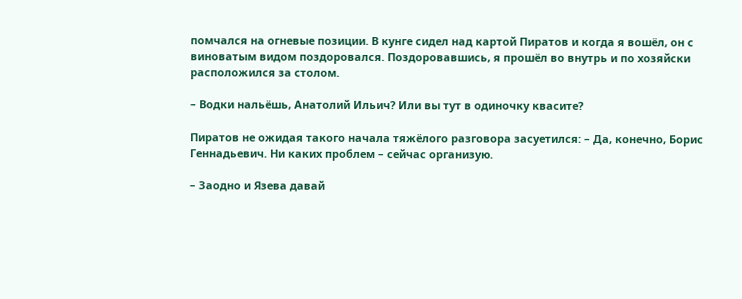помчался на огневые позиции. В кунге сидел над картой Пиратов и когда я вошёл, он с виноватым видом поздоровался. Поздоровавшись, я прошёл во внутрь и по хозяйски расположился за столом.

– Водки нальёшь, Анатолий Ильич? Или вы тут в одиночку квасите?

Пиратов не ожидая такого начала тяжёлого разговора засуетился: – Да, конечно, Борис Геннадьевич. Ни каких проблем – сейчас организую.

– Заодно и Язева давай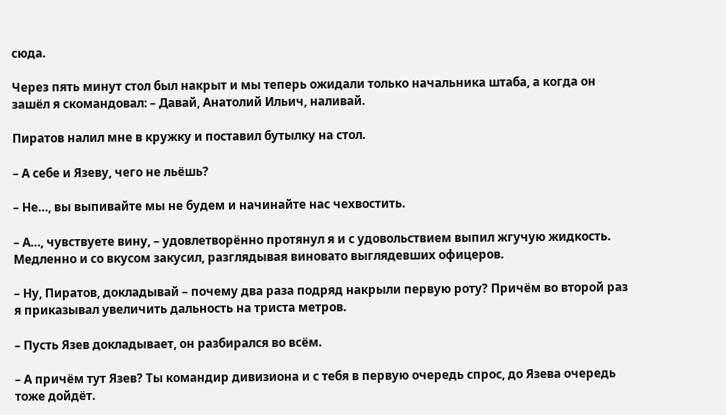сюда.

Через пять минут стол был накрыт и мы теперь ожидали только начальника штаба, а когда он зашёл я скомандовал: – Давай, Анатолий Ильич, наливай.

Пиратов налил мне в кружку и поставил бутылку на стол.

– А себе и Язеву, чего не льёшь?

– Не…, вы выпивайте мы не будем и начинайте нас чехвостить.

– А…, чувствуете вину, – удовлетворённо протянул я и с удовольствием выпил жгучую жидкость. Медленно и со вкусом закусил, разглядывая виновато выглядевших офицеров.

– Ну, Пиратов, докладывай – почему два раза подряд накрыли первую роту? Причём во второй раз я приказывал увеличить дальность на триста метров.

– Пусть Язев докладывает, он разбирался во всём.

– А причём тут Язев? Ты командир дивизиона и с тебя в первую очередь спрос, до Язева очередь тоже дойдёт.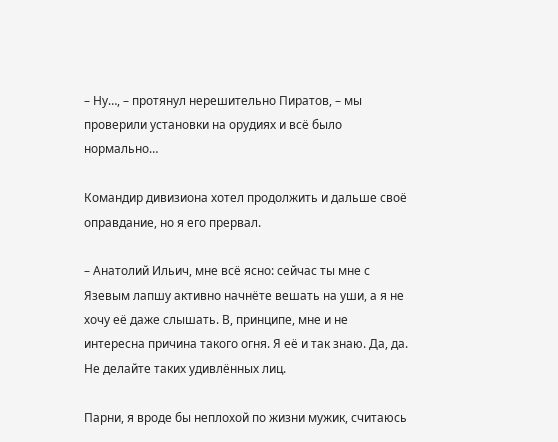– Ну…, – протянул нерешительно Пиратов, – мы проверили установки на орудиях и всё было нормально…

Командир дивизиона хотел продолжить и дальше своё оправдание, но я его прервал.

– Анатолий Ильич, мне всё ясно: сейчас ты мне с Язевым лапшу активно начнёте вешать на уши, а я не хочу её даже слышать. В, принципе, мне и не интересна причина такого огня. Я её и так знаю. Да, да. Не делайте таких удивлённых лиц.

Парни, я вроде бы неплохой по жизни мужик, считаюсь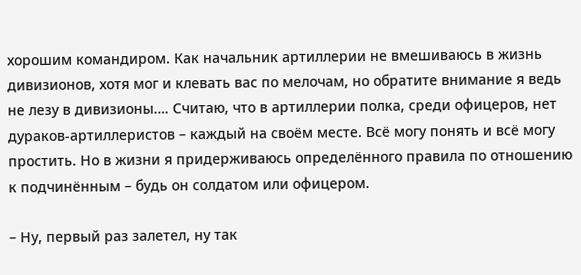хорошим командиром. Как начальник артиллерии не вмешиваюсь в жизнь дивизионов, хотя мог и клевать вас по мелочам, но обратите внимание я ведь не лезу в дивизионы…. Считаю, что в артиллерии полка, среди офицеров, нет дураков-артиллеристов – каждый на своём месте. Всё могу понять и всё могу простить. Но в жизни я придерживаюсь определённого правила по отношению к подчинённым – будь он солдатом или офицером.

– Ну, первый раз залетел, ну так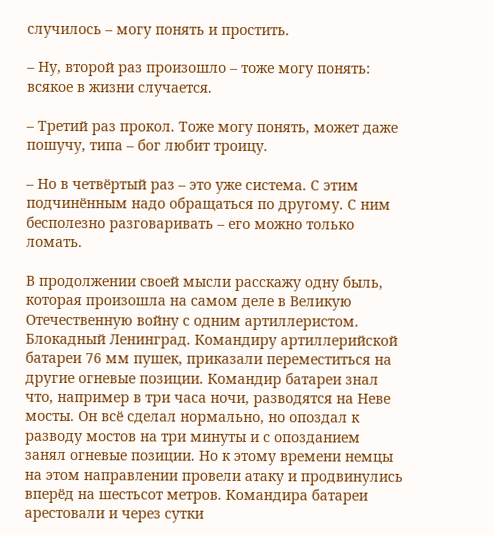случилось – могу понять и простить.

– Ну, второй раз произошло – тоже могу понять: всякое в жизни случается.

– Третий раз прокол. Тоже могу понять, может даже пошучу, типа – бог любит троицу.

– Но в четвёртый раз – это уже система. С этим подчинённым надо обращаться по другому. С ним бесполезно разговаривать – его можно только ломать.

В продолжении своей мысли расскажу одну быль, которая произошла на самом деле в Великую Отечественную войну с одним артиллеристом. Блокадный Ленинград. Командиру артиллерийской батареи 76 мм пушек, приказали переместиться на другие огневые позиции. Командир батареи знал что, например в три часа ночи, разводятся на Неве мосты. Он всё сделал нормально, но опоздал к разводу мостов на три минуты и с опозданием занял огневые позиции. Но к этому времени немцы на этом направлении провели атаку и продвинулись вперёд на шестьсот метров. Командира батареи арестовали и через сутки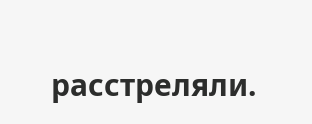расстреляли.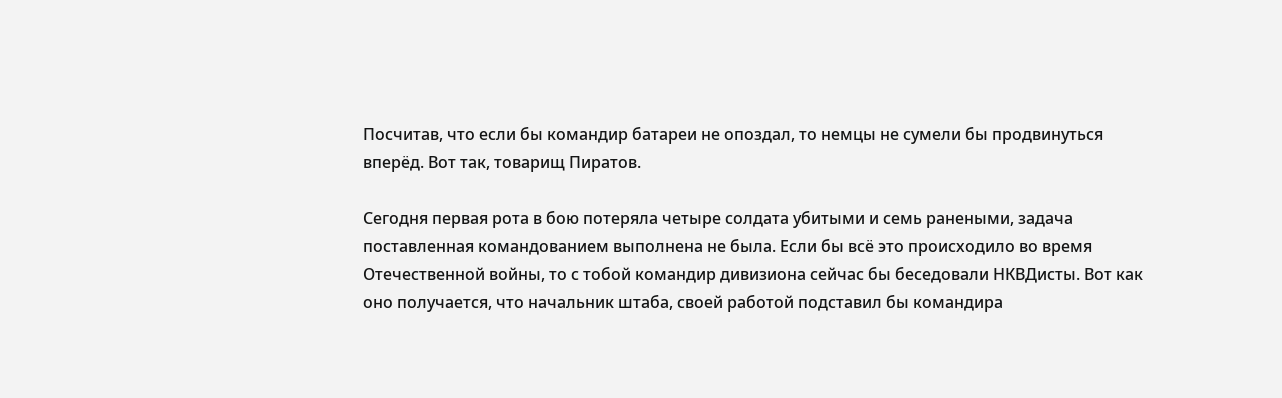Посчитав, что если бы командир батареи не опоздал, то немцы не сумели бы продвинуться вперёд. Вот так, товарищ Пиратов.

Сегодня первая рота в бою потеряла четыре солдата убитыми и семь ранеными, задача поставленная командованием выполнена не была. Если бы всё это происходило во время Отечественной войны, то с тобой командир дивизиона сейчас бы беседовали НКВДисты. Вот как оно получается, что начальник штаба, своей работой подставил бы командира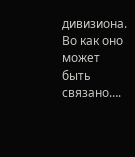дивизиона. Во как оно может быть связано….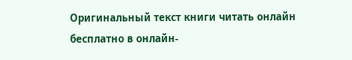Оригинальный текст книги читать онлайн бесплатно в онлайн-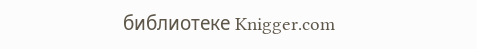библиотеке Knigger.com